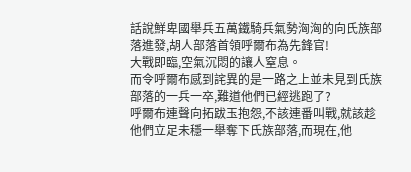話說鮮卑國舉兵五萬鐵騎兵氣勢洶洶的向氏族部落進發,胡人部落首領呼爾布為先鋒官!
大戰即臨,空氣沉悶的讓人窒息。
而令呼爾布感到詫異的是一路之上並未見到氏族部落的一兵一卒,難道他們已經逃跑了?
呼爾布連聲向拓跋玉抱怨,不該連番叫戰,就該趁他們立足未穩一舉奪下氏族部落,而現在,他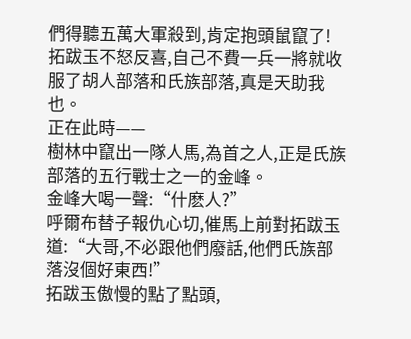們得聽五萬大軍殺到,肯定抱頭鼠竄了!
拓跋玉不怒反喜,自己不費一兵一將就收服了胡人部落和氏族部落,真是天助我也。
正在此時——
樹林中竄出一隊人馬,為首之人,正是氏族部落的五行戰士之一的金峰。
金峰大喝一聲:“什麽人?”
呼爾布替子報仇心切,催馬上前對拓跋玉道:“大哥,不必跟他們廢話,他們氏族部落沒個好東西!”
拓跋玉傲慢的點了點頭,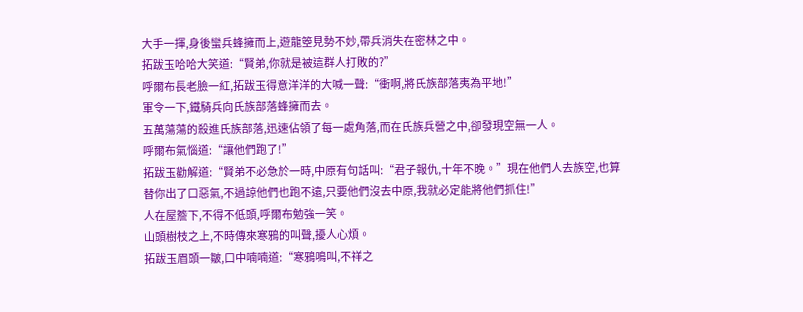大手一揮,身後蠻兵蜂擁而上,遊龍箜見勢不妙,帶兵消失在密林之中。
拓跋玉哈哈大笑道:“賢弟,你就是被這群人打敗的?”
呼爾布長老臉一紅,拓跋玉得意洋洋的大喊一聲:“衝啊,將氏族部落夷為平地!”
軍令一下,鐵騎兵向氏族部落蜂擁而去。
五萬蕩蕩的殺進氏族部落,迅速佔領了每一處角落,而在氏族兵營之中,卻發現空無一人。
呼爾布氣惱道:“讓他們跑了!”
拓跋玉勸解道:“賢弟不必急於一時,中原有句話叫:“君子報仇,十年不晚。”現在他們人去族空,也算替你出了口惡氣,不過諒他們也跑不遠,只要他們沒去中原,我就必定能將他們抓住!”
人在屋簷下,不得不低頭,呼爾布勉強一笑。
山頭樹枝之上,不時傳來寒鴉的叫聲,擾人心煩。
拓跋玉眉頭一皺,口中喃喃道:“寒鴉鳴叫,不祥之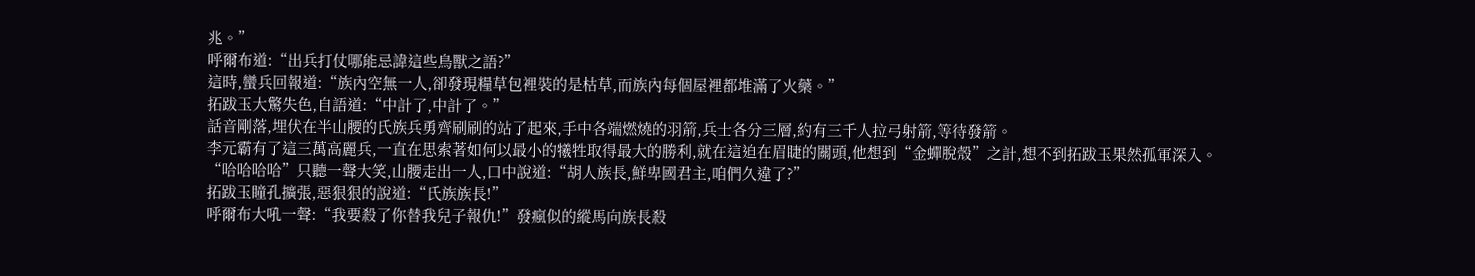兆。”
呼爾布道:“出兵打仗哪能忌諱這些鳥獸之語?”
這時,蠻兵回報道:“族內空無一人,卻發現糧草包裡裝的是枯草,而族內每個屋裡都堆滿了火藥。”
拓跋玉大驚失色,自語道:“中計了,中計了。”
話音剛落,埋伏在半山腰的氏族兵勇齊刷刷的站了起來,手中各端燃燒的羽箭,兵士各分三層,約有三千人拉弓射箭,等待發箭。
李元霸有了這三萬高麗兵,一直在思索著如何以最小的犧牲取得最大的勝利,就在這迫在眉睫的關頭,他想到“金蟬脫殼”之計,想不到拓跋玉果然孤軍深入。
“哈哈哈哈”只聽一聲大笑,山腰走出一人,口中說道:“胡人族長,鮮卑國君主,咱們久違了?”
拓跋玉瞳孔擴張,惡狠狠的說道:“氏族族長!”
呼爾布大吼一聲:“我要殺了你替我兒子報仇!”發瘋似的縱馬向族長殺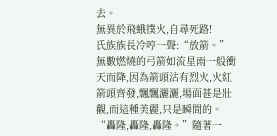去。
無異於飛蛾撲火,自尋死路!
氏族族長冷哼一聲:“放箭。”
無數燃燒的弓箭如流星雨一般衝天而降,因為箭頭沾有烈火,火紅箭頭齊發,飄飄灑灑,場面甚是壯觀,而這種美麗,只是瞬間的。
“轟隆,轟隆,轟隆。”隨著一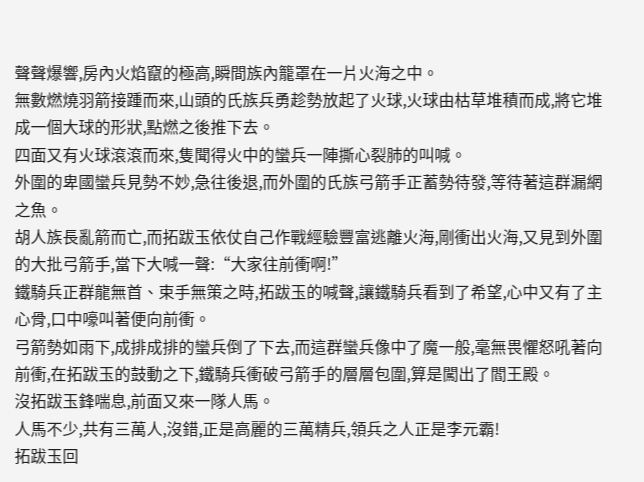聲聲爆響,房內火焰竄的極高,瞬間族內籠罩在一片火海之中。
無數燃燒羽箭接踵而來,山頭的氏族兵勇趁勢放起了火球,火球由枯草堆積而成,將它堆成一個大球的形狀,點燃之後推下去。
四面又有火球滾滾而來,隻聞得火中的蠻兵一陣撕心裂肺的叫喊。
外圍的卑國蠻兵見勢不妙,急往後退,而外圍的氏族弓箭手正蓄勢待發,等待著這群漏網之魚。
胡人族長亂箭而亡,而拓跋玉依仗自己作戰經驗豐富逃離火海,剛衝出火海,又見到外圍的大批弓箭手,當下大喊一聲:“大家往前衝啊!”
鐵騎兵正群龍無首、束手無策之時,拓跋玉的喊聲,讓鐵騎兵看到了希望,心中又有了主心骨,口中嚎叫著便向前衝。
弓箭勢如雨下,成排成排的蠻兵倒了下去,而這群蠻兵像中了魔一般,毫無畏懼怒吼著向前衝,在拓跋玉的鼓動之下,鐵騎兵衝破弓箭手的層層包圍,算是闖出了閻王殿。
沒拓跋玉鋒喘息,前面又來一隊人馬。
人馬不少,共有三萬人,沒錯,正是高麗的三萬精兵,領兵之人正是李元霸!
拓跋玉回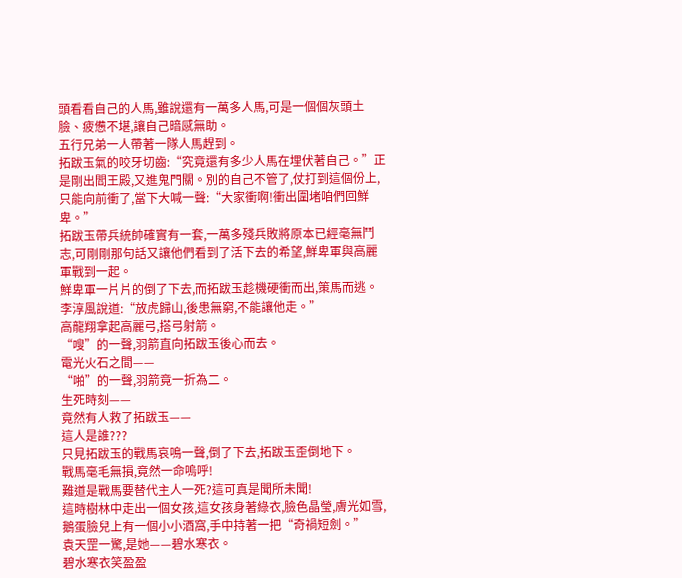頭看看自己的人馬,雖說還有一萬多人馬,可是一個個灰頭土臉、疲憊不堪,讓自己暗感無助。
五行兄弟一人帶著一隊人馬趕到。
拓跋玉氣的咬牙切齒:“究竟還有多少人馬在埋伏著自己。”正是剛出閻王殿,又進鬼門關。別的自己不管了,仗打到這個份上,只能向前衝了,當下大喊一聲:“大家衝啊!衝出圍堵咱們回鮮卑。”
拓跋玉帶兵統帥確實有一套,一萬多殘兵敗將原本已經毫無鬥志,可剛剛那句話又讓他們看到了活下去的希望,鮮卑軍與高麗軍戰到一起。
鮮卑軍一片片的倒了下去,而拓跋玉趁機硬衝而出,策馬而逃。
李淳風說道:“放虎歸山,後患無窮,不能讓他走。”
高龍翔拿起高麗弓,搭弓射箭。
“嗖”的一聲,羽箭直向拓跋玉後心而去。
電光火石之間——
“啪”的一聲,羽箭竟一折為二。
生死時刻——
竟然有人救了拓跋玉——
這人是誰???
只見拓跋玉的戰馬哀鳴一聲,倒了下去,拓跋玉歪倒地下。
戰馬毫毛無損,竟然一命嗚呼!
難道是戰馬要替代主人一死?這可真是聞所未聞!
這時樹林中走出一個女孩,這女孩身著綠衣,臉色晶瑩,膚光如雪,鵝蛋臉兒上有一個小小酒窩,手中持著一把“奇禍短劍。”
袁天罡一驚,是她——碧水寒衣。
碧水寒衣笑盈盈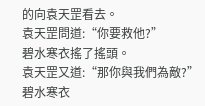的向袁天罡看去。
袁天罡問道:“你要救他?”
碧水寒衣搖了搖頭。
袁天罡又道:“那你與我們為敵?”
碧水寒衣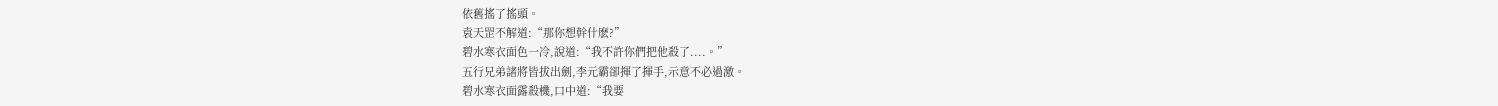依舊搖了搖頭。
袁天罡不解道:“那你想幹什麽?”
碧水寒衣面色一冷,說道:“我不許你們把他殺了....。”
五行兄弟諸將皆拔出劍,李元霸卻揮了揮手,示意不必過激。
碧水寒衣面露殺機,口中道:“我要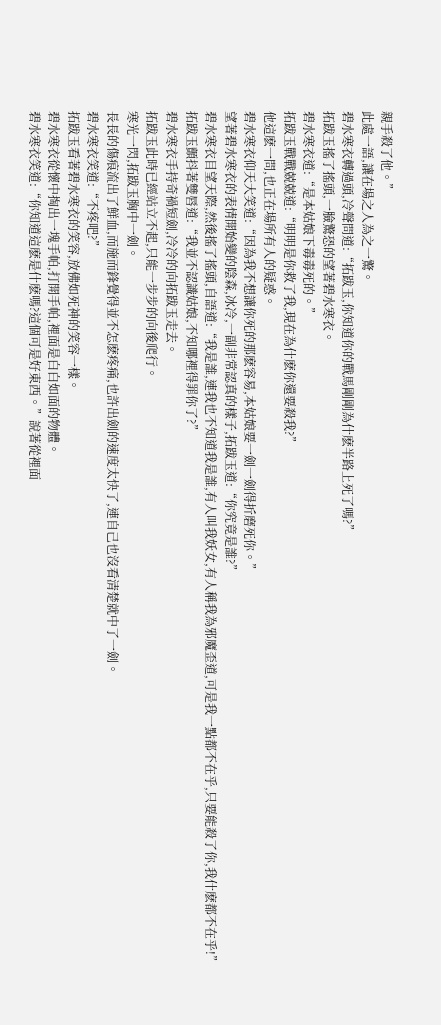親手殺了他。”
此處一語,讓在場之人為之一驚。
碧水寒衣轉過頭,冷聲問道:“拓跋玉,你知道你的戰馬剛剛為什麽半路上死了嗎?”
拓跋玉搖了搖頭,一臉驚恐的望著碧水寒衣。
碧水寒衣道:“是本姑娘下毒毒死的。”
拓跋玉戰戰兢兢道:“明明是你救了我,現在為什麽你還要殺我?”
他這麽一問,也正在場所有人的疑惑。
碧水寒衣仰天大笑道:“因為我不想讓你死的那麽容易,本姑娘要一劍一劍得折磨死你。”
望著碧水寒衣的表情開始變的陰森,冰冷,一副非常認真的樣子,拓跋玉道:“你究竟是誰?”
碧水寒衣目望天際,然後搖了搖頭,自語道:“我是誰,連我也不知道我是誰,有人叫我妖女,有人稱我為邪魔歪道,可是我一點都不在乎,只要能殺了你,我什麽都不在乎!”
拓跋玉顫抖著雙唇道:“我並不認識姑娘,不知哪裡得罪你了?”
碧水寒衣手持奇禍短劍,冷冷的向拓跋玉走去。
拓跋玉此時已經站立不起,只能一步步的向後爬行。
寒光一閃,拓跋玉胸中一劍。
長長的傷痕流出了鮮血,而施而鋒覺得並不怎麽疼痛,也許出劍的速度太快了,連自己也沒看清楚就中了一劍。
碧水寒衣笑道:“不疼吧?”
拓跋玉看著碧水寒衣的笑容,放佛如死神的笑容一樣。
碧水寒衣從懷中掏出一塊手帕,打開手帕,裡面是白白如面的物體。
碧水寒衣笑道:“你知道這麽是什麽嗎?這個可是好東西。”說著從裡面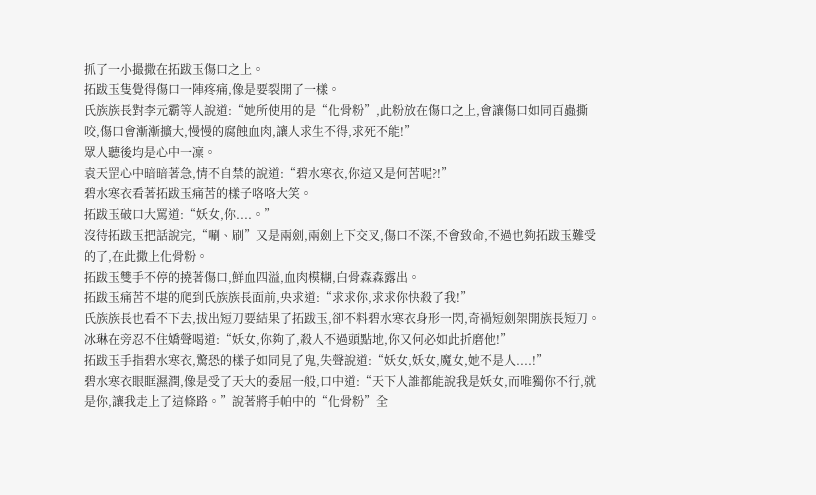抓了一小撮撒在拓跋玉傷口之上。
拓跋玉隻覺得傷口一陣疼痛,像是要裂開了一樣。
氏族族長對李元霸等人說道:“她所使用的是“化骨粉”,此粉放在傷口之上,會讓傷口如同百蟲撕咬,傷口會漸漸擴大,慢慢的腐蝕血肉,讓人求生不得,求死不能!”
眾人聽後均是心中一凜。
袁天罡心中暗暗著急,情不自禁的說道:“碧水寒衣,你這又是何苦呢?!”
碧水寒衣看著拓跋玉痛苦的樣子咯咯大笑。
拓跋玉破口大罵道:“妖女,你....。”
沒待拓跋玉把話說完,“唰、刷”又是兩劍,兩劍上下交叉,傷口不深,不會致命,不過也夠拓跋玉難受的了,在此撒上化骨粉。
拓跋玉雙手不停的撓著傷口,鮮血四溢,血肉模糊,白骨森森露出。
拓跋玉痛苦不堪的爬到氏族族長面前,央求道:“求求你,求求你快殺了我!”
氏族族長也看不下去,拔出短刀要結果了拓跋玉,卻不料碧水寒衣身形一閃,奇禍短劍架開族長短刀。
冰琳在旁忍不住嬌聲喝道:“妖女,你夠了,殺人不過頭點地,你又何必如此折磨他!”
拓跋玉手指碧水寒衣,驚恐的樣子如同見了鬼,失聲說道:“妖女,妖女,魔女,她不是人....!”
碧水寒衣眼眶濕潤,像是受了天大的委屈一般,口中道:“天下人誰都能說我是妖女,而唯獨你不行,就是你,讓我走上了這條路。”說著將手帕中的“化骨粉”全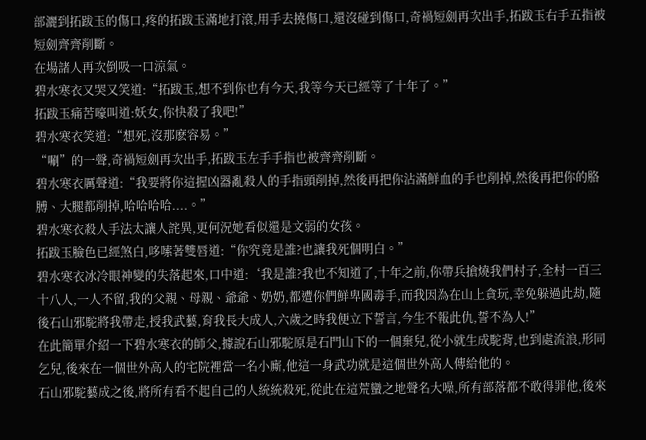部灑到拓跋玉的傷口,疼的拓跋玉滿地打滾,用手去撓傷口,還沒碰到傷口,奇禍短劍再次出手,拓跋玉右手五指被短劍齊齊削斷。
在場諸人再次倒吸一口涼氣。
碧水寒衣又哭又笑道:“拓跋玉,想不到你也有今天,我等今天已經等了十年了。”
拓跋玉痛苦嚎叫道:妖女,你快殺了我吧!”
碧水寒衣笑道:“想死,沒那麽容易。”
“唰”的一聲,奇禍短劍再次出手,拓跋玉左手手指也被齊齊削斷。
碧水寒衣厲聲道:“我要將你這握凶器亂殺人的手指頭削掉,然後再把你沾滿鮮血的手也削掉,然後再把你的胳膊、大腿都削掉,哈哈哈哈....。”
碧水寒衣殺人手法太讓人詫異,更何況她看似還是文弱的女孩。
拓跋玉臉色已經煞白,哆嗦著雙唇道:“你究竟是誰?也讓我死個明白。”
碧水寒衣冰冷眼神變的失落起來,口中道:‘我是誰?我也不知道了,十年之前,你帶兵搶燒我們村子,全村一百三十八人,一人不留,我的父親、母親、爺爺、奶奶,都遭你們鮮卑國毒手,而我因為在山上貪玩,幸免躲過此劫,隨後石山邪駝將我帶走,授我武藝,育我長大成人,六歲之時我便立下誓言,今生不報此仇,誓不為人!”
在此簡單介紹一下碧水寒衣的師父,據說石山邪駝原是石門山下的一個棄兒,從小就生成駝背,也到處流浪,形同乞兒,後來在一個世外高人的宅院裡當一名小廝,他這一身武功就是這個世外高人傳給他的。
石山邪駝藝成之後,將所有看不起自己的人統統殺死,從此在這荒蠻之地聲名大噪,所有部落都不敢得罪他,後來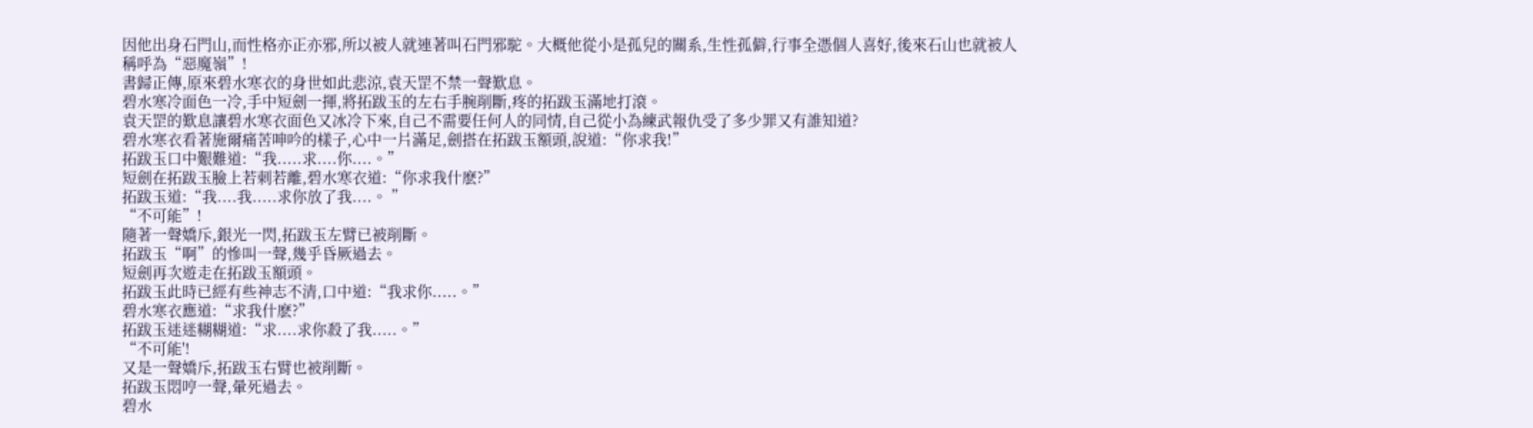因他出身石門山,而性格亦正亦邪,所以被人就連著叫石門邪駝。大概他從小是孤兒的關系,生性孤僻,行事全憑個人喜好,後來石山也就被人稱呼為“惡魔嶺”!
書歸正傳,原來碧水寒衣的身世如此悲涼,袁天罡不禁一聲歎息。
碧水寒冷面色一冷,手中短劍一揮,將拓跋玉的左右手腕削斷,疼的拓跋玉滿地打滾。
袁天罡的歎息讓碧水寒衣面色又冰冷下來,自己不需要任何人的同情,自己從小為練武報仇受了多少罪又有誰知道?
碧水寒衣看著施爾痛苦呻吟的樣子,心中一片滿足,劍搭在拓跋玉額頭,說道:“你求我!”
拓跋玉口中艱難道:“我.....求....你....。”
短劍在拓跋玉臉上若刺若離,碧水寒衣道:“你求我什麽?”
拓跋玉道:“我....我.....求你放了我....。 ”
“不可能”!
隨著一聲嬌斥,銀光一閃,拓跋玉左臂已被削斷。
拓跋玉“啊”的慘叫一聲,幾乎昏厥過去。
短劍再次遊走在拓跋玉額頭。
拓跋玉此時已經有些神志不清,口中道:“我求你.....。”
碧水寒衣應道:“求我什麽?”
拓跋玉迷迷糊糊道:“求....求你殺了我.....。”
“不可能'!
又是一聲嬌斥,拓跋玉右臂也被削斷。
拓跋玉悶哼一聲,暈死過去。
碧水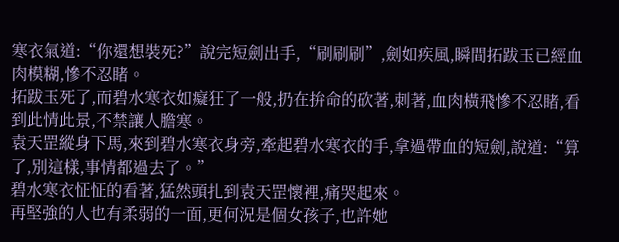寒衣氣道:“你還想裝死?”說完短劍出手,“刷刷刷”,劍如疾風,瞬間拓跋玉已經血肉模糊,慘不忍睹。
拓跋玉死了,而碧水寒衣如癡狂了一般,扔在拚命的砍著,刺著,血肉橫飛慘不忍睹,看到此情此景,不禁讓人膽寒。
袁天罡縱身下馬,來到碧水寒衣身旁,牽起碧水寒衣的手,拿過帶血的短劍,說道:“算了,別這樣,事情都過去了。”
碧水寒衣怔怔的看著,猛然頭扎到袁天罡懷裡,痛哭起來。
再堅強的人也有柔弱的一面,更何況是個女孩子,也許她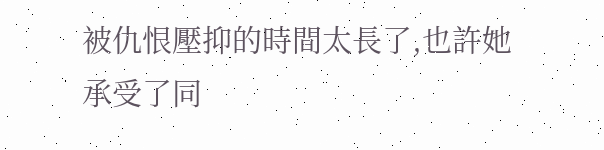被仇恨壓抑的時間太長了,也許她承受了同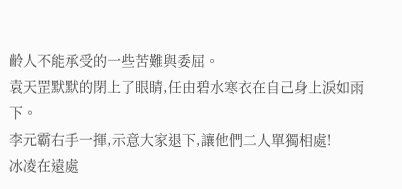齡人不能承受的一些苦難與委屈。
袁天罡默默的閉上了眼睛,任由碧水寒衣在自己身上淚如雨下。
李元霸右手一揮,示意大家退下,讓他們二人單獨相處!
冰凌在遠處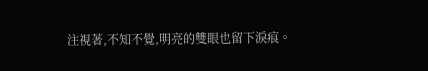注視著,不知不覺,明亮的雙眼也留下淚痕。